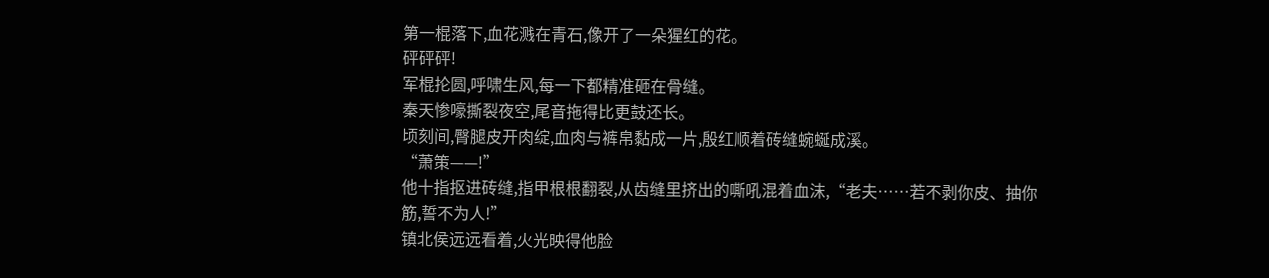第一棍落下,血花溅在青石,像开了一朵猩红的花。
砰砰砰!
军棍抡圆,呼啸生风,每一下都精准砸在骨缝。
秦天惨嚎撕裂夜空,尾音拖得比更鼓还长。
顷刻间,臀腿皮开肉绽,血肉与裤帛黏成一片,殷红顺着砖缝蜿蜒成溪。
“萧策——!”
他十指抠进砖缝,指甲根根翻裂,从齿缝里挤出的嘶吼混着血沫,“老夫……若不剥你皮、抽你筋,誓不为人!”
镇北侯远远看着,火光映得他脸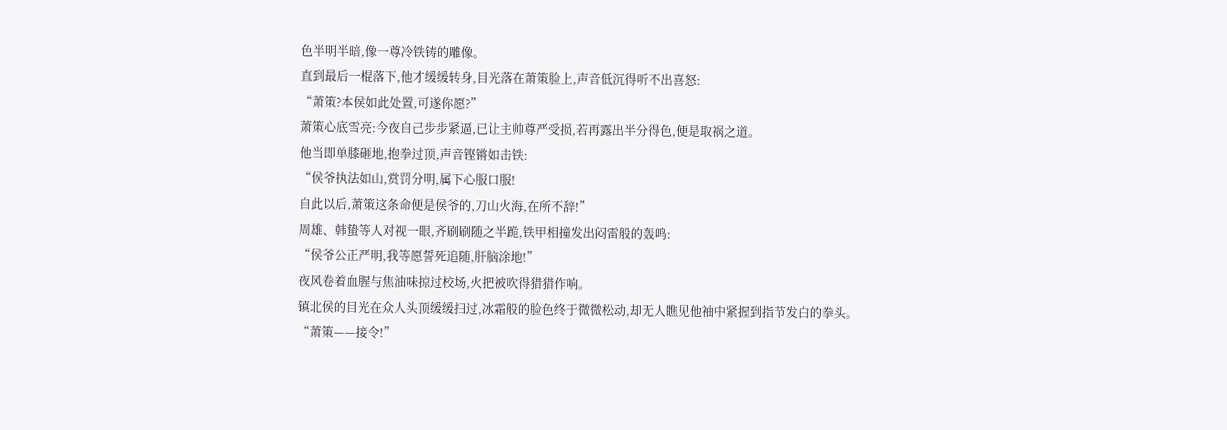色半明半暗,像一尊冷铁铸的雕像。
直到最后一棍落下,他才缓缓转身,目光落在萧策脸上,声音低沉得听不出喜怒:
“萧策?本侯如此处置,可遂你愿?”
萧策心底雪亮:今夜自己步步紧逼,已让主帅尊严受损,若再露出半分得色,便是取祸之道。
他当即单膝砸地,抱拳过顶,声音铿锵如击铁:
“侯爷执法如山,赏罚分明,属下心服口服!
自此以后,萧策这条命便是侯爷的,刀山火海,在所不辞!”
周雄、韩蛰等人对视一眼,齐刷刷随之半跪,铁甲相撞发出闷雷般的轰鸣:
“侯爷公正严明,我等愿誓死追随,肝脑涂地!”
夜风卷着血腥与焦油味掠过校场,火把被吹得猎猎作响。
镇北侯的目光在众人头顶缓缓扫过,冰霜般的脸色终于微微松动,却无人瞧见他袖中紧握到指节发白的拳头。
“萧策——接令!”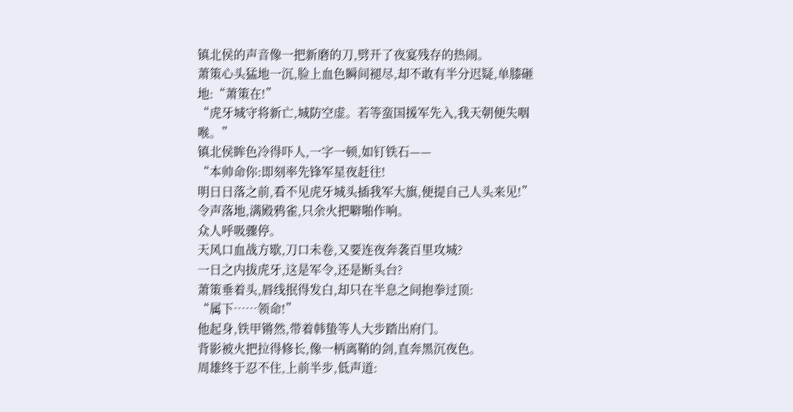镇北侯的声音像一把新磨的刀,劈开了夜宴残存的热闹。
萧策心头猛地一沉,脸上血色瞬间褪尽,却不敢有半分迟疑,单膝砸地:“萧策在!”
“虎牙城守将新亡,城防空虚。若等蛮国援军先入,我天朝便失咽喉。”
镇北侯眸色冷得吓人,一字一顿,如钉铁石——
“本帅命你:即刻率先锋军星夜赶往!
明日日落之前,看不见虎牙城头插我军大旗,便提自己人头来见!”
令声落地,满殿鸦雀,只余火把噼啪作响。
众人呼吸骤停。
天风口血战方歇,刀口未卷,又要连夜奔袭百里攻城?
一日之内拔虎牙,这是军令,还是断头台?
萧策垂着头,唇线抿得发白,却只在半息之间抱拳过顶:
“属下……领命!”
他起身,铁甲锵然,带着韩蛰等人大步踏出府门。
背影被火把拉得修长,像一柄离鞘的剑,直奔黑沉夜色。
周雄终于忍不住,上前半步,低声道: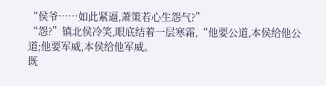“侯爷……如此紧逼,萧策若心生怨气?”
“怨?”镇北侯冷笑,眼底结着一层寒霜,“他要公道,本侯给他公道;他要军威,本侯给他军威。
既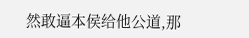然敢逼本侯给他公道,那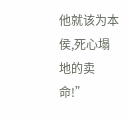他就该为本侯,死心塌地的卖命!”